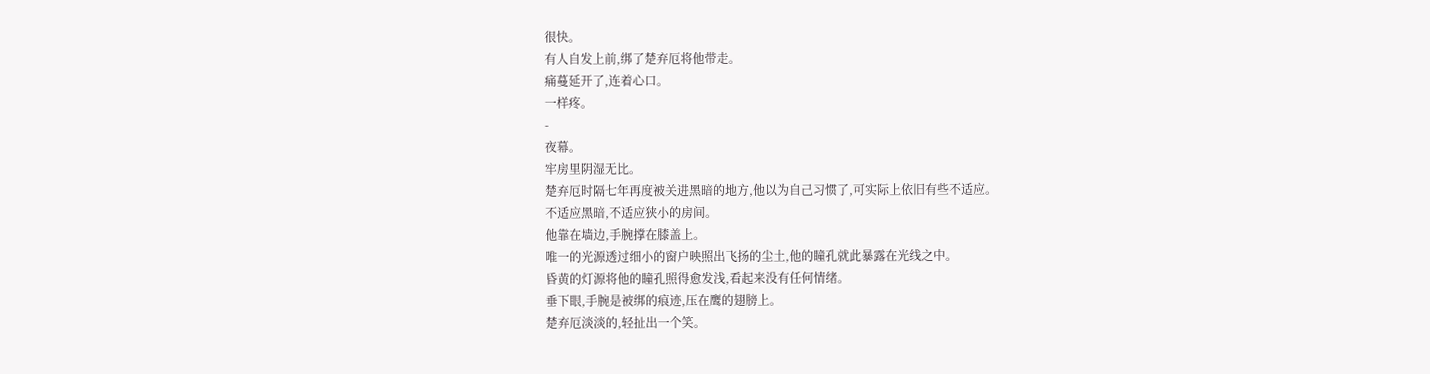很快。
有人自发上前,绑了楚弃厄将他带走。
痛蔓延开了,连着心口。
一样疼。
-
夜幕。
牢房里阴湿无比。
楚弃厄时隔七年再度被关进黑暗的地方,他以为自己习惯了,可实际上依旧有些不适应。
不适应黑暗,不适应狭小的房间。
他靠在墙边,手腕撑在膝盖上。
唯一的光源透过细小的窗户映照出飞扬的尘土,他的瞳孔就此暴露在光线之中。
昏黄的灯源将他的瞳孔照得愈发浅,看起来没有任何情绪。
垂下眼,手腕是被绑的痕迹,压在鹰的翅膀上。
楚弃厄淡淡的,轻扯出一个笑。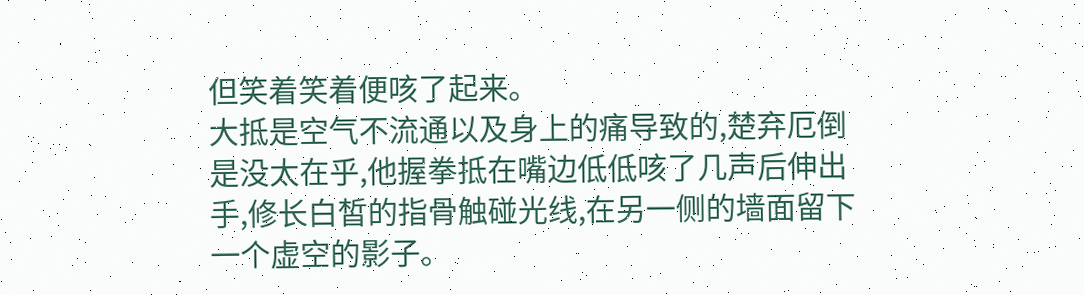但笑着笑着便咳了起来。
大抵是空气不流通以及身上的痛导致的,楚弃厄倒是没太在乎,他握拳抵在嘴边低低咳了几声后伸出手,修长白皙的指骨触碰光线,在另一侧的墙面留下一个虚空的影子。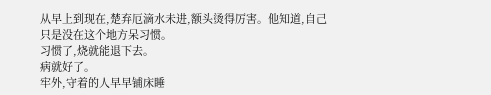从早上到现在,楚弃厄滴水未进,额头烫得厉害。他知道,自己只是没在这个地方呆习惯。
习惯了,烧就能退下去。
病就好了。
牢外,守着的人早早铺床睡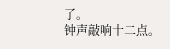了。
钟声敲响十二点。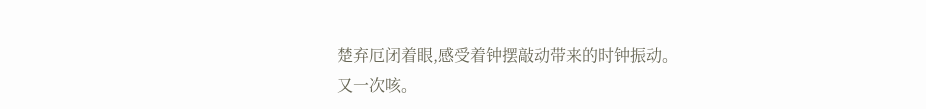楚弃厄闭着眼,感受着钟摆敲动带来的时钟振动。
又一次咳。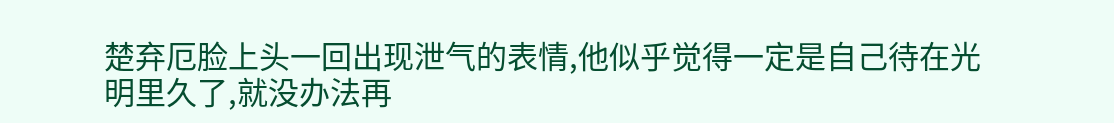楚弃厄脸上头一回出现泄气的表情,他似乎觉得一定是自己待在光明里久了,就没办法再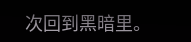次回到黑暗里。